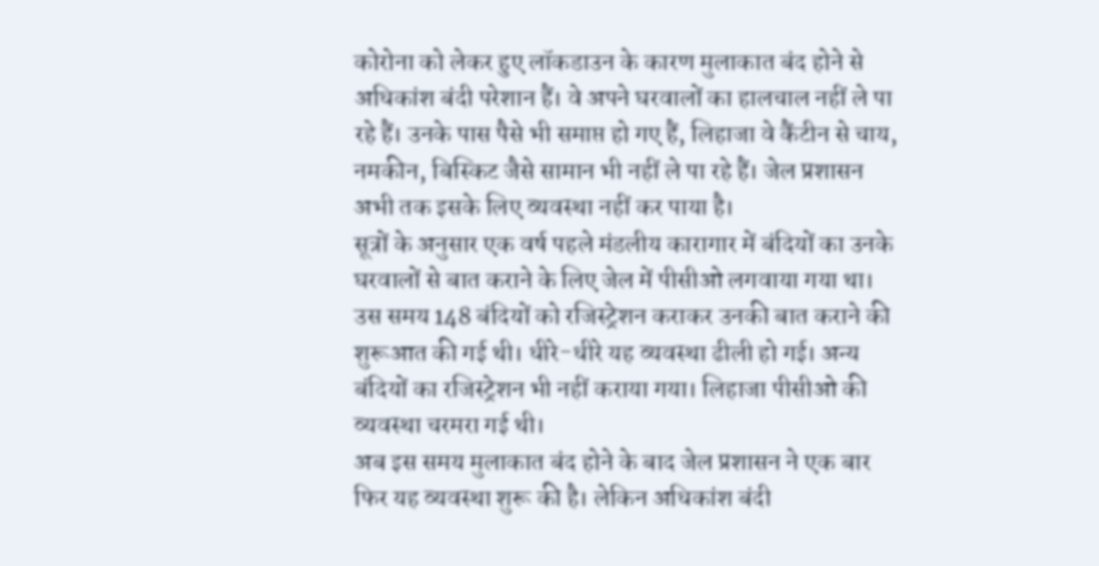कोरोना को लेकर हुए लॉकडाउन के कारण मुलाकात बंद होने से अधिकांश बंदी परेशान हैं। वे अपने घरवालों का हालचाल नहीं ले पा रहे हैं। उनके पास पैसे भी समाप्त हो गए हैं, लिहाजा वे कैंटीन से चाय, नमकीन, बिस्किट जैसे सामान भी नहीं ले पा रहे हैं। जेल प्रशासन अभी तक इसके लिए व्यवस्था नहीं कर पाया है।
सूत्रों के अनुसार एक वर्ष पहले मंडलीय कारागार में बंदियों का उनके घरवालों से बात कराने के लिए जेल में पीसीओ लगवाया गया था। उस समय 148 बंदियों को रजिस्ट्रेशन कराकर उनकी बात कराने की शुरूआत की गई थी। धीरे-धीरे यह व्यवस्था ढीली हो गई। अन्य बंदियों का रजिस्ट्रेशन भी नहीं कराया गया। लिहाजा पीसीओ की व्यवस्था चरमरा गई थी।
अब इस समय मुलाकात बंद होने के बाद जेल प्रशासन ने एक बार फिर यह व्यवस्था शुरू की है। लेकिन अधिकांश बंदी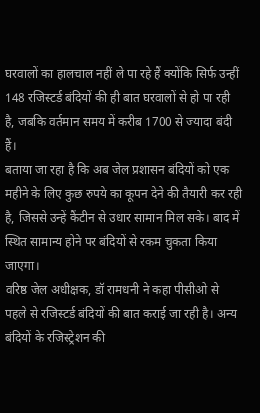घरवालों का हालचाल नहीं ले पा रहे हैं क्योंकि सिर्फ उन्हीं 148 रजिस्टर्ड बंदियों की ही बात घरवालों से हो पा रही है, जबकि वर्तमान समय में करीब 1700 से ज्यादा बंदी हैं।
बताया जा रहा है कि अब जेल प्रशासन बंदियों को एक महीने के लिए कुछ रुपये का कूपन देने की तैयारी कर रही है, जिससे उन्हें कैंटीन से उधार सामान मिल सके। बाद में स्थित सामान्य होने पर बंदियों से रकम चुकता किया जाएगा।
वरिष्ठ जेल अधीक्षक, डॉ रामधनी ने कहा पीसीओ से पहले से रजिस्टर्ड बंदियों की बात कराई जा रही है। अन्य बंदियों के रजिस्ट्रेशन की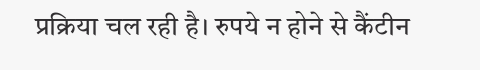प्रक्रिया चल रही है। रुपये न होने से कैंटीन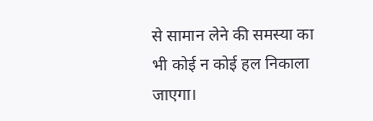से सामान लेने की समस्या का भी कोई न कोई हल निकाला जाएगा।